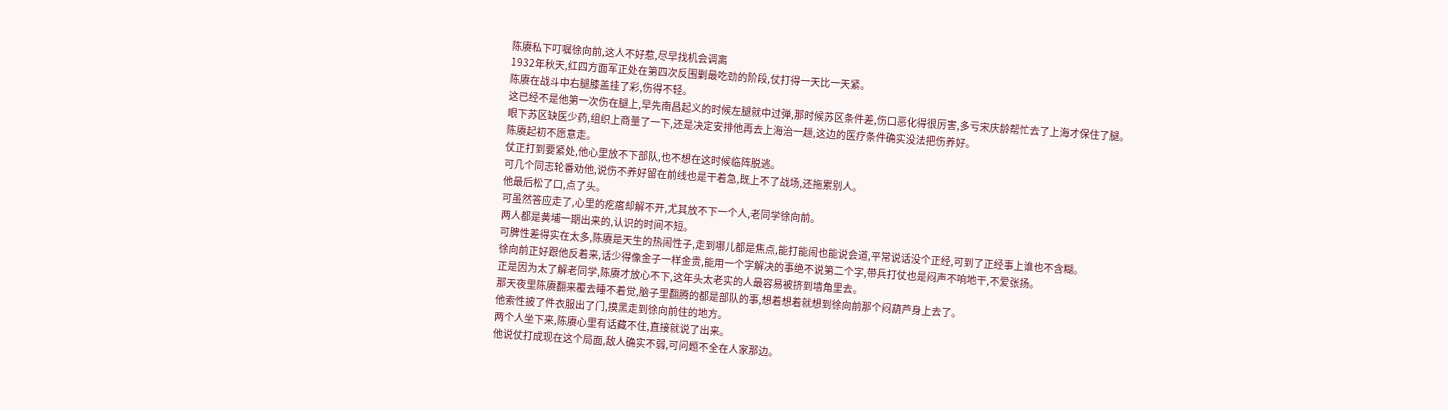陈赓私下叮嘱徐向前,这人不好惹,尽早找机会调离
1932年秋天,红四方面军正处在第四次反围剿最吃劲的阶段,仗打得一天比一天紧。
陈赓在战斗中右腿膝盖挂了彩,伤得不轻。
这已经不是他第一次伤在腿上,早先南昌起义的时候左腿就中过弹,那时候苏区条件差,伤口恶化得很厉害,多亏宋庆龄帮忙去了上海才保住了腿。
眼下苏区缺医少药,组织上商量了一下,还是决定安排他再去上海治一趟,这边的医疗条件确实没法把伤养好。
陈赓起初不愿意走。
仗正打到要紧处,他心里放不下部队,也不想在这时候临阵脱逃。
可几个同志轮番劝他,说伤不养好留在前线也是干着急,既上不了战场,还拖累别人。
他最后松了口,点了头。
可虽然答应走了,心里的疙瘩却解不开,尤其放不下一个人,老同学徐向前。
两人都是黄埔一期出来的,认识的时间不短。
可脾性差得实在太多,陈赓是天生的热闹性子,走到哪儿都是焦点,能打能闹也能说会道,平常说话没个正经,可到了正经事上谁也不含糊。
徐向前正好跟他反着来,话少得像金子一样金贵,能用一个字解决的事绝不说第二个字,带兵打仗也是闷声不响地干,不爱张扬。
正是因为太了解老同学,陈赓才放心不下,这年头太老实的人最容易被挤到墙角里去。
那天夜里陈赓翻来覆去睡不着觉,脑子里翻腾的都是部队的事,想着想着就想到徐向前那个闷葫芦身上去了。
他索性披了件衣服出了门,摸黑走到徐向前住的地方。
两个人坐下来,陈赓心里有话藏不住,直接就说了出来。
他说仗打成现在这个局面,敌人确实不弱,可问题不全在人家那边。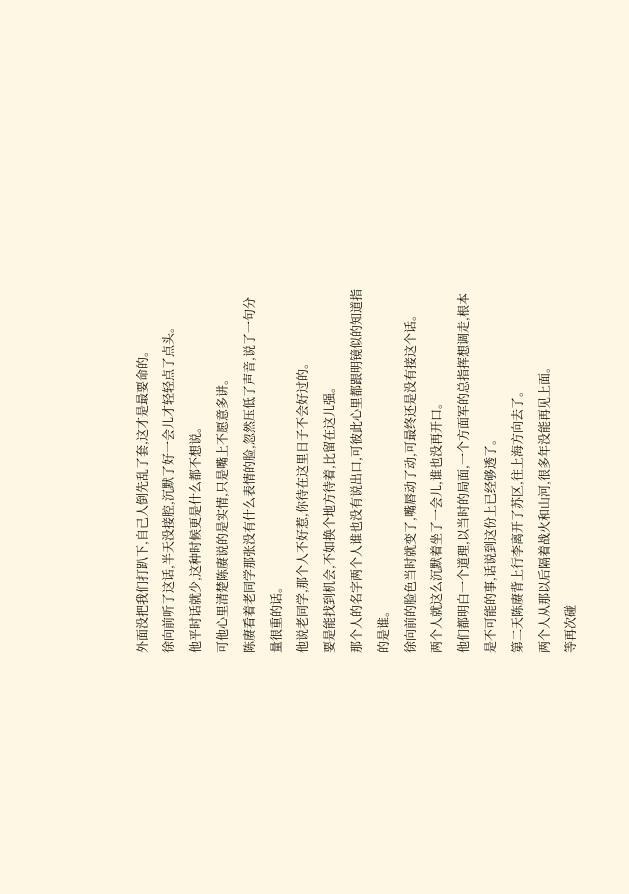外面没把我们打趴下,自己人倒先乱了套,这才是最要命的。
徐向前听了这话,半天没接腔,沉默了好一会儿才轻轻点了点头。
他平时话就少,这种时候更是什么都不想说。
可他心里清楚陈赓说的是实情,只是嘴上不愿意多讲。
陈赓看着老同学那张没有什么表情的脸,忽然压低了声音,说了一句分量很重的话。
他说老同学,那个人不好惹,你待在这里日子不会好过的。
要是能找到机会,不如换个地方待着,比留在这儿强。
那个人的名字两个人谁也没有说出口,可彼此心里都跟明镜似的知道指的是谁。
徐向前的脸色当时就变了,嘴唇动了动,可最终还是没有接这个话。
两个人就这么沉默着坐了一会儿,谁也没再开口。
他们都明白一个道理,以当时的局面,一个方面军的总指挥想调走,根本是不可能的事,话说到这份上已经够透了。
第二天陈赓背上行李离开了苏区,往上海方向去了。
两个人从那以后隔着战火和山河,很多年没能再见上面。
等再次碰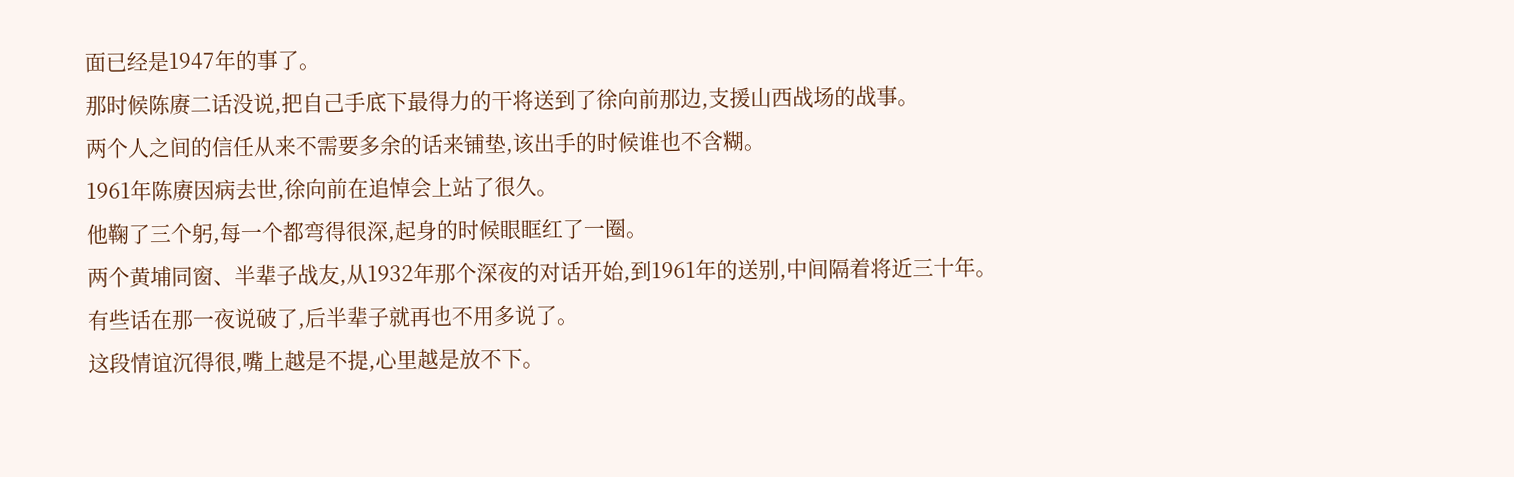面已经是1947年的事了。
那时候陈赓二话没说,把自己手底下最得力的干将送到了徐向前那边,支援山西战场的战事。
两个人之间的信任从来不需要多余的话来铺垫,该出手的时候谁也不含糊。
1961年陈赓因病去世,徐向前在追悼会上站了很久。
他鞠了三个躬,每一个都弯得很深,起身的时候眼眶红了一圈。
两个黄埔同窗、半辈子战友,从1932年那个深夜的对话开始,到1961年的送别,中间隔着将近三十年。
有些话在那一夜说破了,后半辈子就再也不用多说了。
这段情谊沉得很,嘴上越是不提,心里越是放不下。